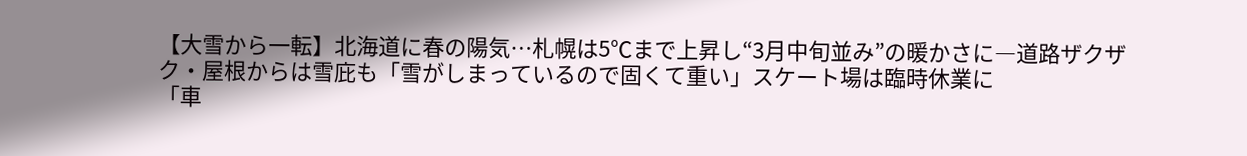【大雪から一転】北海道に春の陽気…札幌は5℃まで上昇し“3月中旬並み”の暖かさに―道路ザクザク・屋根からは雪庇も「雪がしまっているので固くて重い」スケート場は臨時休業に
「車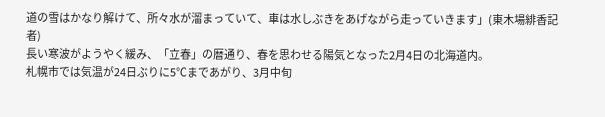道の雪はかなり解けて、所々水が溜まっていて、車は水しぶきをあげながら走っていきます」(東木場緋香記者)
長い寒波がようやく緩み、「立春」の暦通り、春を思わせる陽気となった2月4日の北海道内。
札幌市では気温が24日ぶりに5℃まであがり、3月中旬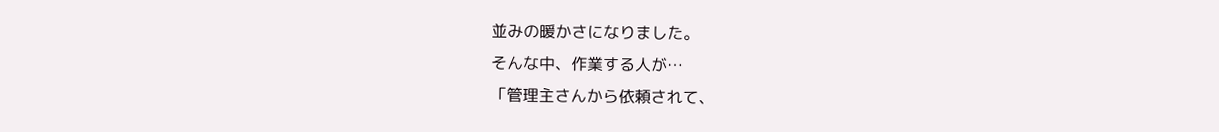並みの暖かさになりました。
そんな中、作業する人が…
「管理主さんから依頼されて、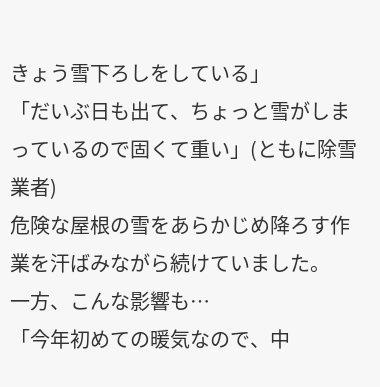きょう雪下ろしをしている」
「だいぶ日も出て、ちょっと雪がしまっているので固くて重い」(ともに除雪業者)
危険な屋根の雪をあらかじめ降ろす作業を汗ばみながら続けていました。
一方、こんな影響も…
「今年初めての暖気なので、中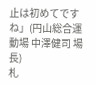止は初めてですね」(円山総合運動場 中澤健司 場長)
札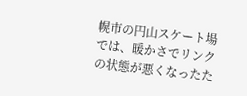幌市の円山スケート場では、暖かさでリンクの状態が悪くなったた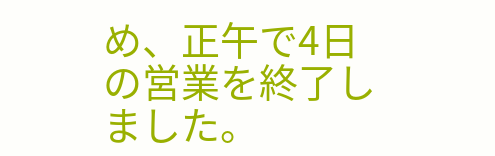め、正午で4日の営業を終了しました。